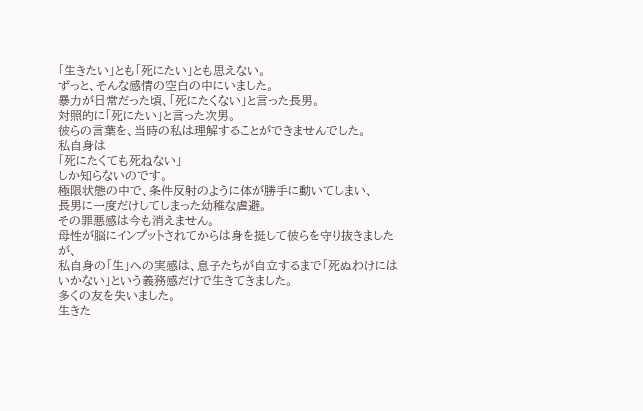「生きたい」とも「死にたい」とも思えない。
ずっと、そんな感情の空白の中にいました。
暴力が日常だった頃、「死にたくない」と言った長男。
対照的に「死にたい」と言った次男。
彼らの言葉を、当時の私は理解することができませんでした。
私自身は
「死にたくても死ねない」
しか知らないのです。
極限状態の中で、条件反射のように体が勝手に動いてしまい、
長男に一度だけしてしまった幼稚な虐避。
その罪悪感は今も消えません。
母性が脳にインプットされてからは身を挺して彼らを守り抜きましたが、
私自身の「生」への実感は、息子たちが自立するまで「死ぬわけにはいかない」という義務感だけで生きてきました。
多くの友を失いました。
生きた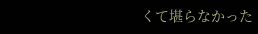くて堪らなかった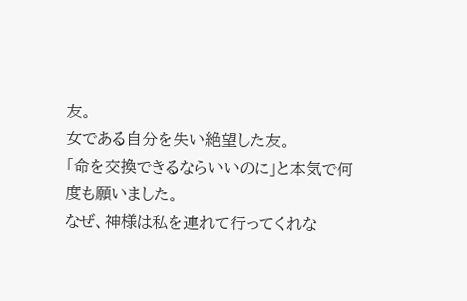友。
女である自分を失い絶望した友。
「命を交換できるならいいのに」と本気で何度も願いました。
なぜ、神様は私を連れて行ってくれな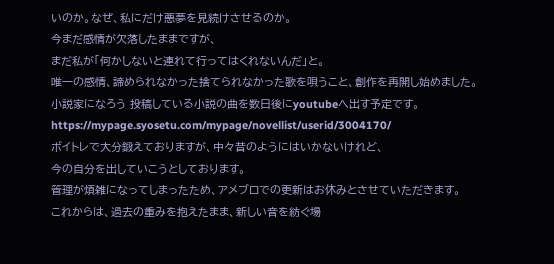いのか。なぜ、私にだけ悪夢を見続けさせるのか。
今まだ感情が欠落したままですが、
まだ私が「何かしないと連れて行ってはくれないんだ」と。
唯一の感情、諦められなかった捨てられなかった歌を唄うこと、創作を再開し始めました。
小説家になろう 投稿している小説の曲を数日後にyoutubeへ出す予定です。
https://mypage.syosetu.com/mypage/novellist/userid/3004170/
ボイトレで大分鍛えておりますが、中々昔のようにはいかないけれど、
今の自分を出していこうとしております。
管理が煩雑になってしまったため、アメブロでの更新はお休みとさせていただきます。
これからは、過去の重みを抱えたまま、新しい音を紡ぐ場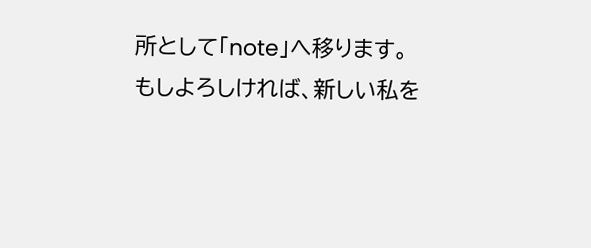所として「note」へ移ります。
もしよろしければ、新しい私を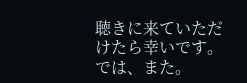聴きに来ていただけたら幸いです。
では、また。